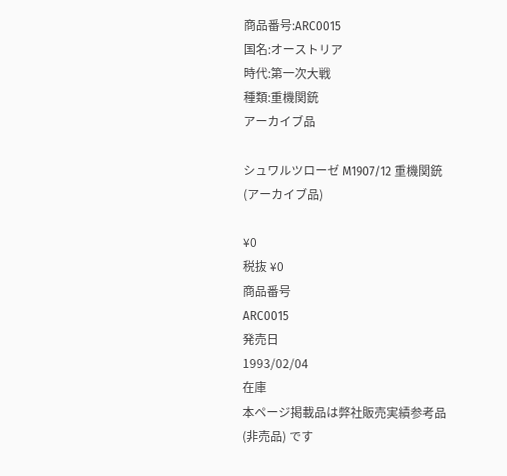商品番号:ARC0015
国名:オーストリア
時代:第一次大戦
種類:重機関銃
アーカイブ品

シュワルツローゼ M1907/12 重機関銃 (アーカイブ品)

¥0
税抜 ¥0
商品番号
ARC0015
発売日
1993/02/04
在庫
本ページ掲載品は弊社販売実績参考品 (非売品) です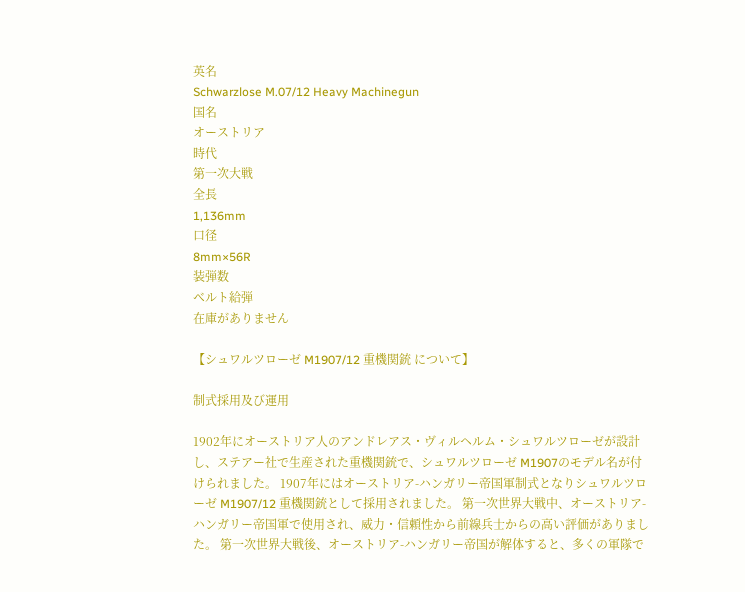英名
Schwarzlose M.07/12 Heavy Machinegun
国名
オーストリア
時代
第一次大戦
全長
1,136mm
口径
8mm×56R
装弾数
ベルト給弾
在庫がありません

【シュワルツローゼ M1907/12 重機関銃 について】

制式採用及び運用

1902年にオーストリア人のアンドレアス・ヴィルヘルム・シュワルツローゼが設計し、ステアー社で生産された重機関銃で、シュワルツローゼ M1907のモデル名が付けられました。 1907年にはオーストリア-ハンガリー帝国軍制式となりシュワルツローゼ M1907/12 重機関銃として採用されました。 第一次世界大戦中、オーストリア-ハンガリー帝国軍で使用され、威力・信頼性から前線兵士からの高い評価がありました。 第一次世界大戦後、オーストリア-ハンガリー帝国が解体すると、多くの軍隊で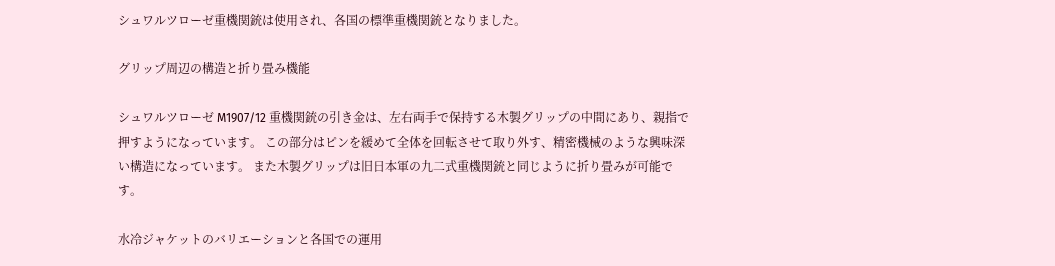シュワルツローゼ重機関銃は使用され、各国の標準重機関銃となりました。

グリップ周辺の構造と折り畳み機能

シュワルツローゼ M1907/12 重機関銃の引き金は、左右両手で保持する木製グリップの中間にあり、親指で押すようになっています。 この部分はピンを緩めて全体を回転させて取り外す、精密機械のような興味深い構造になっています。 また木製グリップは旧日本軍の九二式重機関銃と同じように折り畳みが可能です。

水冷ジャケットのバリエーションと各国での運用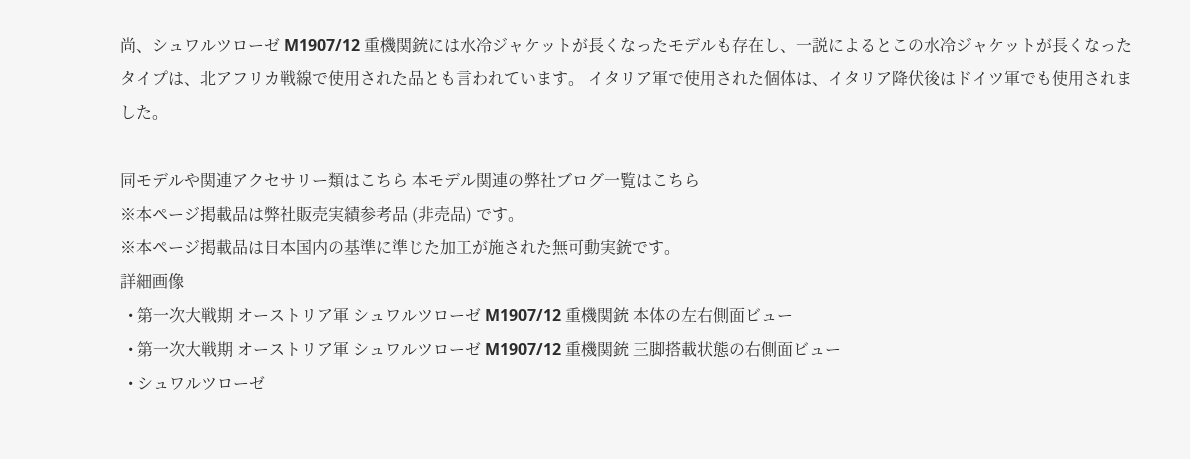尚、シュワルツローゼ M1907/12 重機関銃には水冷ジャケットが長くなったモデルも存在し、一説によるとこの水冷ジャケットが長くなったタイプは、北アフリカ戦線で使用された品とも言われています。 イタリア軍で使用された個体は、イタリア降伏後はドイツ軍でも使用されました。

同モデルや関連アクセサリー類はこちら 本モデル関連の弊社ブログ一覧はこちら
※本ページ掲載品は弊社販売実績参考品 (非売品) です。
※本ページ掲載品は日本国内の基準に準じた加工が施された無可動実銃です。
詳細画像
  • 第一次大戦期 オーストリア軍 シュワルツローゼ M1907/12 重機関銃 本体の左右側面ビュー
  • 第一次大戦期 オーストリア軍 シュワルツローゼ M1907/12 重機関銃 三脚搭載状態の右側面ビュー
  • シュワルツローゼ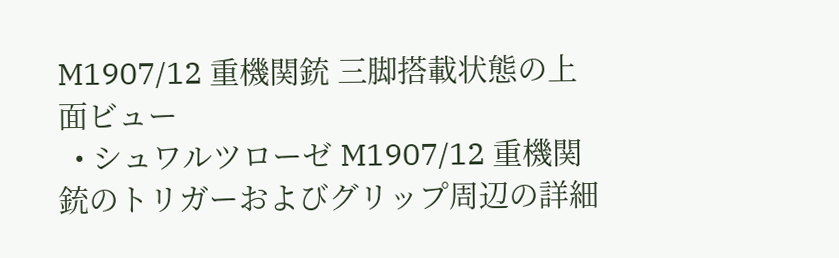M1907/12 重機関銃 三脚搭載状態の上面ビュー
  • シュワルツローゼ M1907/12 重機関銃のトリガーおよびグリップ周辺の詳細